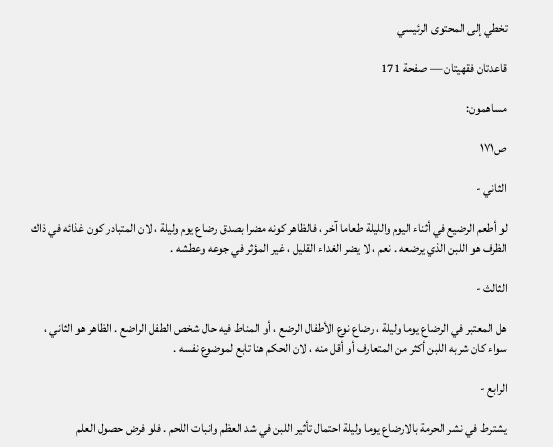تخطي إلى المحتوى الرئيسي

قاعدتان فقهيتان — صفحة 171

مساهمون:

ص١٧١

الثاني -

لو أطعم الرضيع في أثناء اليوم والليلة طعاما آخر ، فالظاهر كونه مضرا بصدق رضاع يوم وليلة ، لان المتبادر كون غذائه في ذاك الظرف هو اللبن الذي يرضعه . نعم ، لا يضر الغداء القليل ، غير المؤثر في جوعه وعطشه .

الثالث -

هل المعتبر في الرضاع يوما وليلة ، رضاع نوع الأطفال الرضع ، أو المناط فيه حال شخص الطفل الراضع . الظاهر هو الثاني ، سواء كان شربه اللبن أكثر من المتعارف أو أقل منه ، لان الحكم هنا تابع لموضوع نفسه .

الرابع -

يشترط في نشر الحرمة بالارضاع يوما وليلة احتمال تأثير اللبن في شد العظم وانبات اللحم . فلو فرض حصول العلم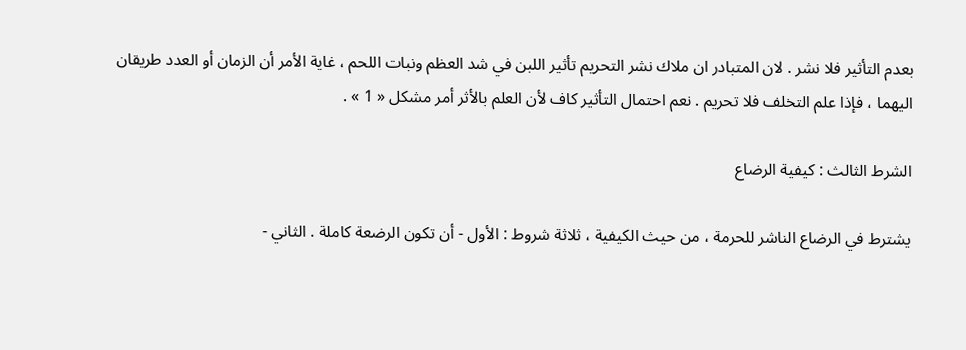بعدم التأثير فلا نشر . لان المتبادر ان ملاك نشر التحريم تأثير اللبن في شد العظم ونبات اللحم ، غاية الأمر أن الزمان أو العدد طريقان اليهما ، فإذا علم التخلف فلا تحريم . نعم احتمال التأثير كاف لأن العلم بالأثر أمر مشكل « 1 » .

الشرط الثالث : كيفية الرضاع

يشترط في الرضاع الناشر للحرمة ، من حيث الكيفية ، ثلاثة شروط : الأول - أن تكون الرضعة كاملة . الثاني -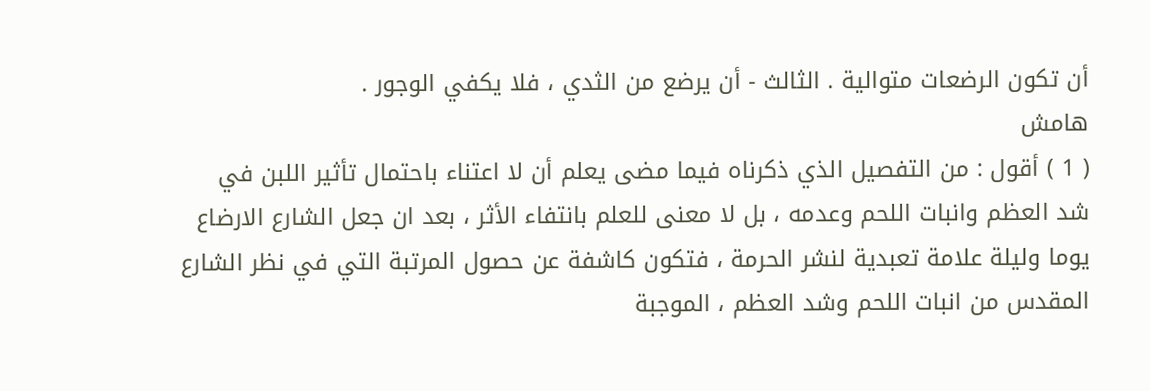أن تكون الرضعات متوالية . الثالث - أن يرضع من الثدي ، فلا يكفي الوجور .
هامش
( 1 ) أقول : من التفصيل الذي ذكرناه فيما مضى يعلم أن لا اعتناء باحتمال تأثير اللبن في شد العظم وانبات اللحم وعدمه ، بل لا معنى للعلم بانتفاء الأثر ، بعد ان جعل الشارع الارضاع يوما وليلة علامة تعبدية لنشر الحرمة ، فتكون كاشفة عن حصول المرتبة التي في نظر الشارع المقدس من انبات اللحم وشد العظم ، الموجبة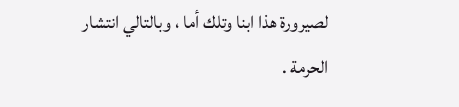لصيرورة هذا ابنا وتلك أما ، وبالتالي انتشار الحرمة .